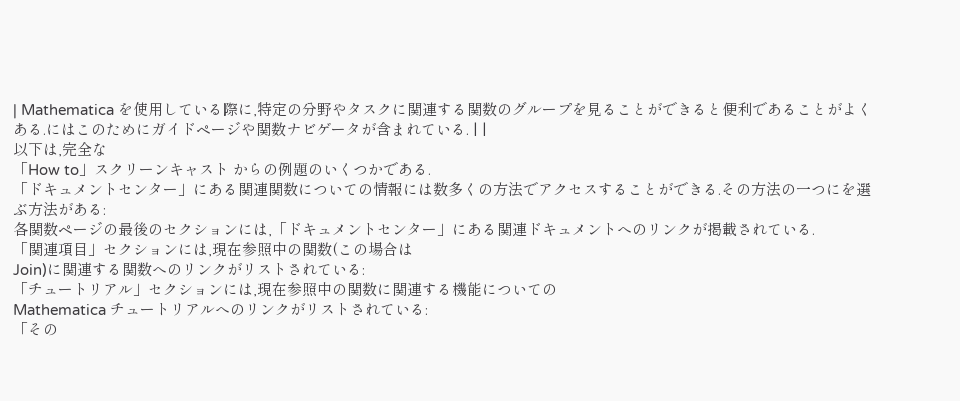| Mathematica を使用している際に,特定の分野やタスクに関連する関数のグループを見ることができると便利であることがよくある.にはこのためにガイドページや関数ナビゲータが含まれている. | |
以下は,完全な
「How to」スクリーンキャスト からの例題のいくつかである.
「ドキュメントセンター」にある関連関数についての情報には数多くの方法でアクセスすることができる.その方法の一つにを選ぶ方法がある:
各関数ページの最後のセクションには,「ドキュメントセンター」にある関連ドキュメントへのリンクが掲載されている.
「関連項目」セクションには,現在参照中の関数(この場合は
Join)に関連する関数へのリンクがリストされている:
「チュートリアル」セクションには,現在参照中の関数に関連する機能についての
Mathematica チュートリアルへのリンクがリストされている:
「その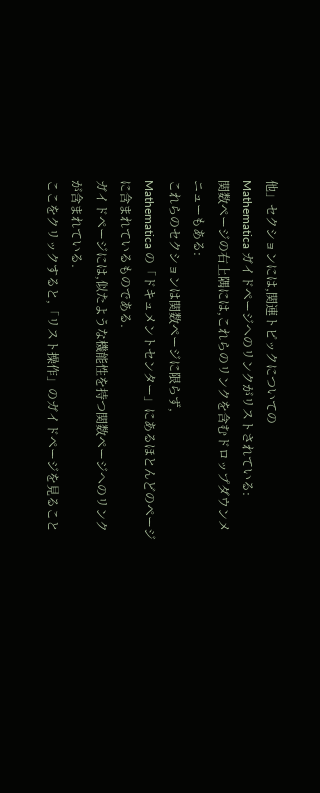他」セクションには,関連トピックについての
Mathematica ガイドページへのリンクがリストされている:
関数ページの右上隅には,これらのリンクを含むドロップダウンメニューもある:
これらのセクションは関数ページに限らず,
Mathematica の「ドキュメントセンター」にあるほとんどのページに含まれているものである.
ガイドページには,似たような機能性を持つ関数ページへのリンクが含まれている.
ここをクリックすると,「リスト操作」のガイドページを見ること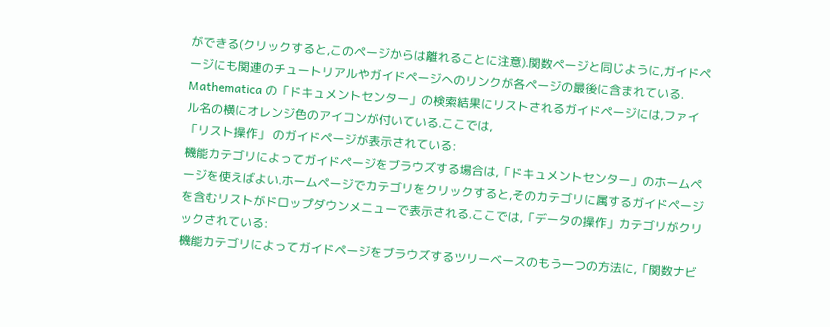ができる(クリックすると,このページからは離れることに注意).関数ページと同じように,ガイドページにも関連のチュートリアルやガイドページへのリンクが各ページの最後に含まれている.
Mathematica の「ドキュメントセンター」の検索結果にリストされるガイドページには,ファイル名の横にオレンジ色のアイコンが付いている.ここでは,
「リスト操作」 のガイドページが表示されている:
機能カテゴリによってガイドページをブラウズする場合は,「ドキュメントセンター」のホームページを使えばよい.ホームページでカテゴリをクリックすると,そのカテゴリに属するガイドページを含むリストがドロップダウンメニューで表示される.ここでは,「データの操作」カテゴリがクリックされている:
機能カテゴリによってガイドページをブラウズするツリーベースのもう一つの方法に,「関数ナビ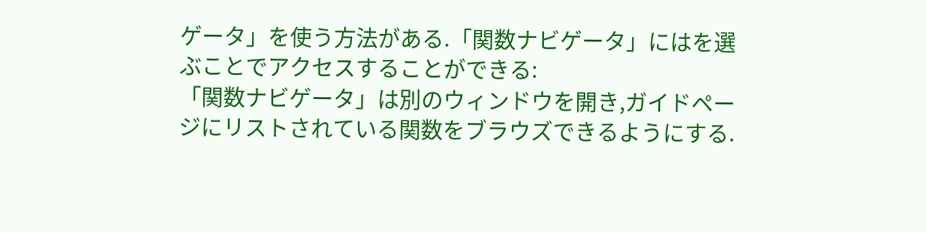ゲータ」を使う方法がある.「関数ナビゲータ」にはを選ぶことでアクセスすることができる:
「関数ナビゲータ」は別のウィンドウを開き,ガイドページにリストされている関数をブラウズできるようにする.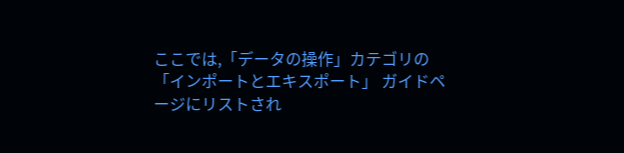ここでは,「データの操作」カテゴリの
「インポートとエキスポート」 ガイドページにリストされ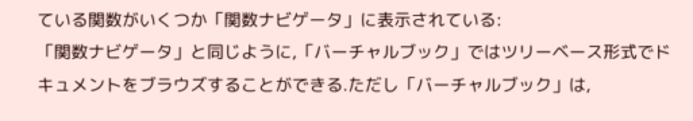ている関数がいくつか「関数ナビゲータ」に表示されている:
「関数ナビゲータ」と同じように,「バーチャルブック」ではツリーベース形式でドキュメントをブラウズすることができる.ただし「バーチャルブック」は,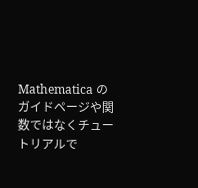Mathematica のガイドページや関数ではなくチュートリアルで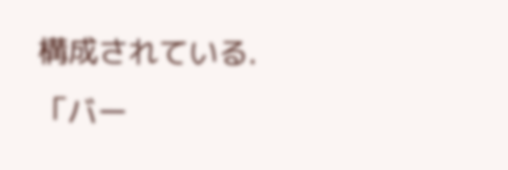構成されている.「バー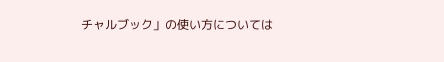チャルブック」の使い方については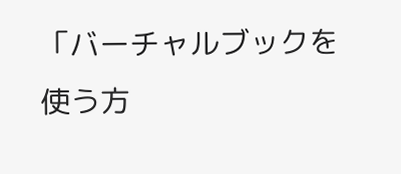「バーチャルブックを使う方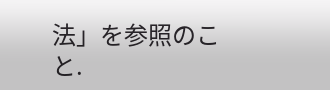法」を参照のこと.